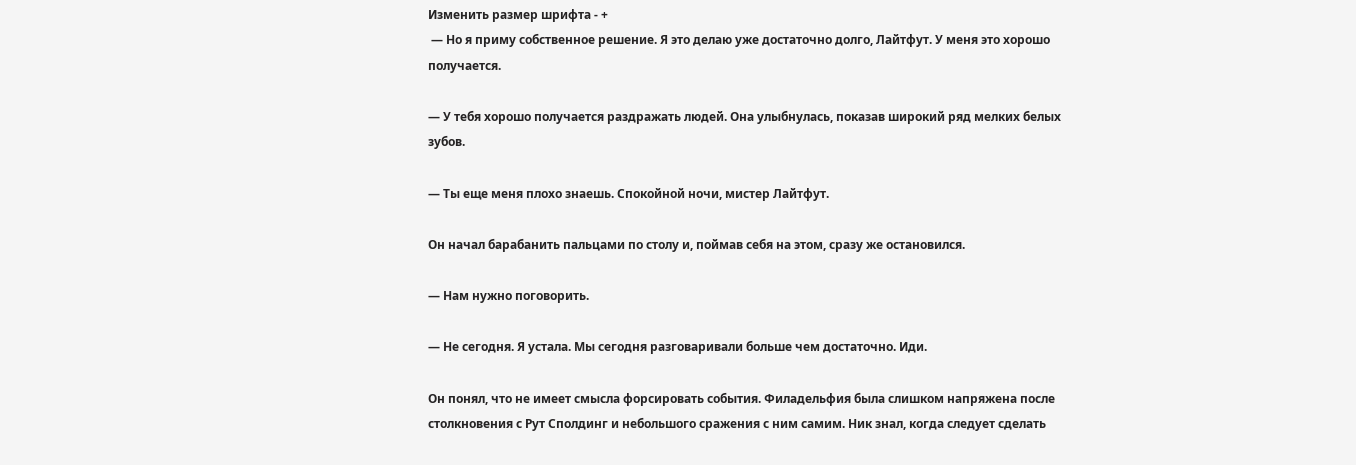Изменить размер шрифта - +
 — Но я приму собственное решение. Я это делаю уже достаточно долго, Лайтфут. У меня это хорошо получается.

— У тебя хорошо получается раздражать людей. Она улыбнулась, показав широкий ряд мелких белых зубов.

— Ты еще меня плохо знаешь. Спокойной ночи, мистер Лайтфут.

Он начал барабанить пальцами по столу и, поймав себя на этом, сразу же остановился.

— Нам нужно поговорить.

— Не сегодня. Я устала. Мы сегодня разговаривали больше чем достаточно. Иди.

Он понял, что не имеет смысла форсировать события. Филадельфия была слишком напряжена после столкновения с Рут Сполдинг и небольшого сражения с ним самим. Ник знал, когда следует сделать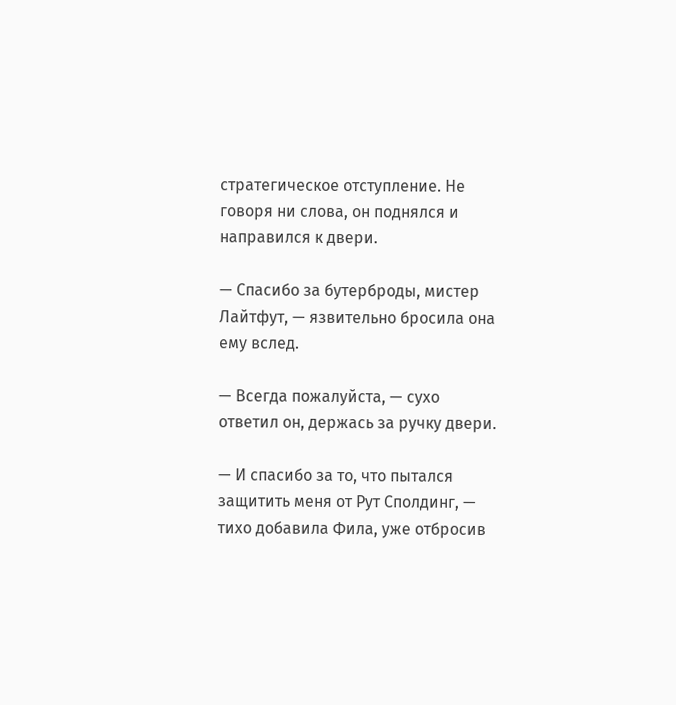стратегическое отступление. Не говоря ни слова, он поднялся и направился к двери.

— Спасибо за бутерброды, мистер Лайтфут, — язвительно бросила она ему вслед.

— Всегда пожалуйста, — сухо ответил он, держась за ручку двери.

— И спасибо за то, что пытался защитить меня от Рут Сполдинг, — тихо добавила Фила, уже отбросив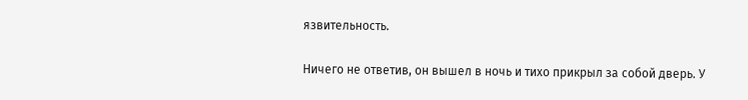язвительность.

Ничего не ответив, он вышел в ночь и тихо прикрыл за собой дверь. У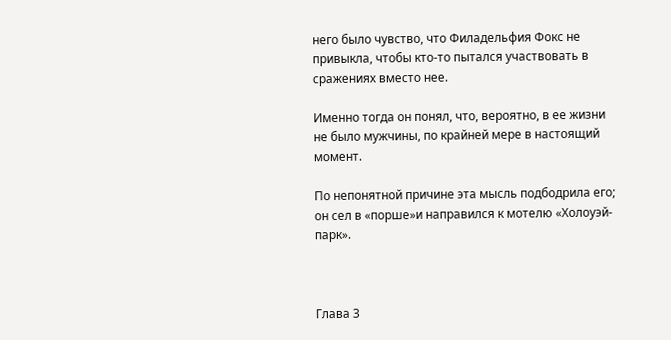него было чувство, что Филадельфия Фокс не привыкла, чтобы кто-то пытался участвовать в сражениях вместо нее.

Именно тогда он понял, что, вероятно, в ее жизни не было мужчины, по крайней мере в настоящий момент.

По непонятной причине эта мысль подбодрила его; он сел в «порше»и направился к мотелю «Холоуэй-парк».



Глава 3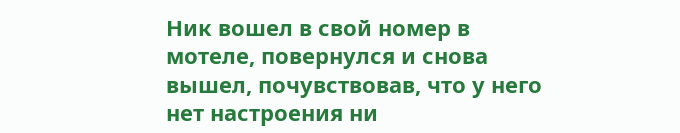Ник вошел в свой номер в мотеле, повернулся и снова вышел, почувствовав, что у него нет настроения ни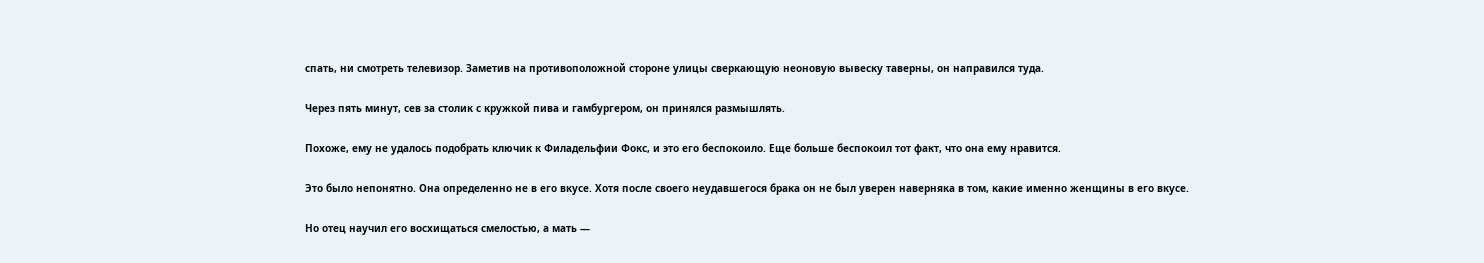спать, ни смотреть телевизор. Заметив на противоположной стороне улицы сверкающую неоновую вывеску таверны, он направился туда.

Через пять минут, сев за столик с кружкой пива и гамбургером, он принялся размышлять.

Похоже, ему не удалось подобрать ключик к Филадельфии Фокс, и это его беспокоило. Еще больше беспокоил тот факт, что она ему нравится.

Это было непонятно. Она определенно не в его вкусе. Хотя после своего неудавшегося брака он не был уверен наверняка в том, какие именно женщины в его вкусе.

Но отец научил его восхищаться смелостью, а мать —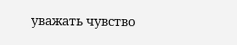уважать чувство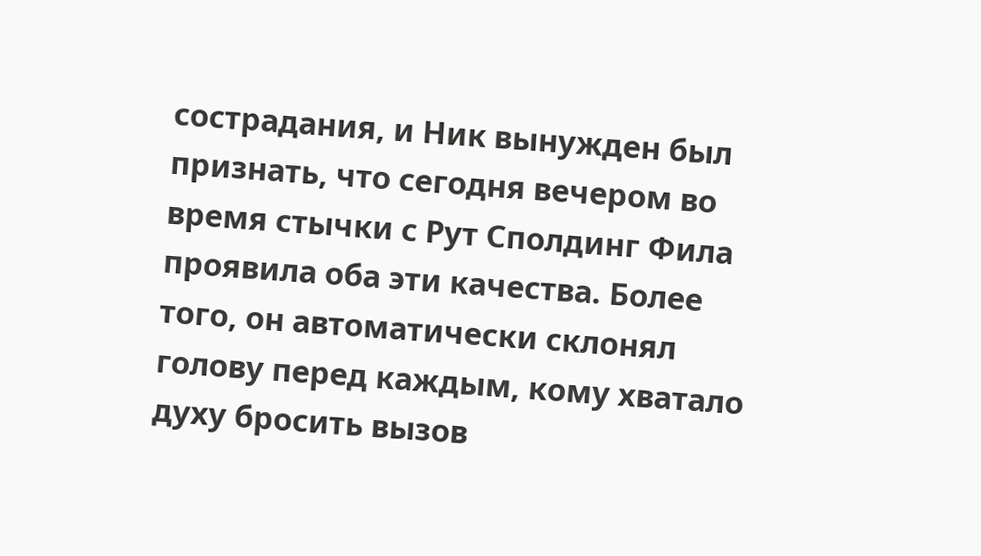сострадания, и Ник вынужден был признать, что сегодня вечером во время стычки с Рут Сполдинг Фила проявила оба эти качества. Более того, он автоматически склонял голову перед каждым, кому хватало духу бросить вызов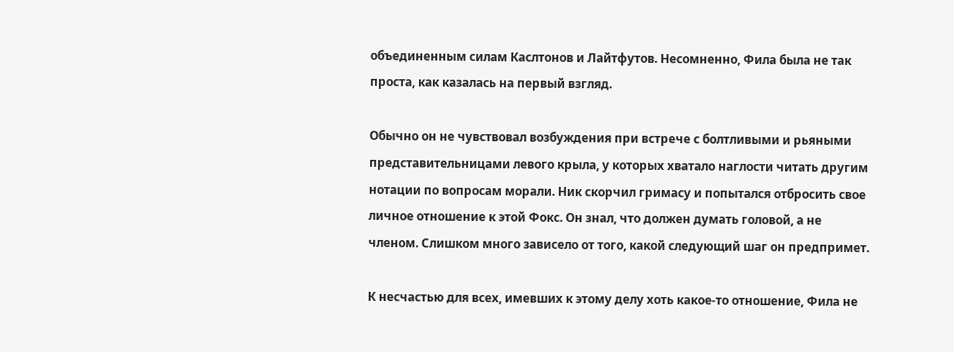объединенным силам Каслтонов и Лайтфутов. Несомненно, Фила была не так проста, как казалась на первый взгляд.

Обычно он не чувствовал возбуждения при встрече с болтливыми и рьяными представительницами левого крыла, у которых хватало наглости читать другим нотации по вопросам морали. Ник скорчил гримасу и попытался отбросить свое личное отношение к этой Фокс. Он знал, что должен думать головой, а не членом. Слишком много зависело от того, какой следующий шаг он предпримет.

К несчастью для всех, имевших к этому делу хоть какое-то отношение, Фила не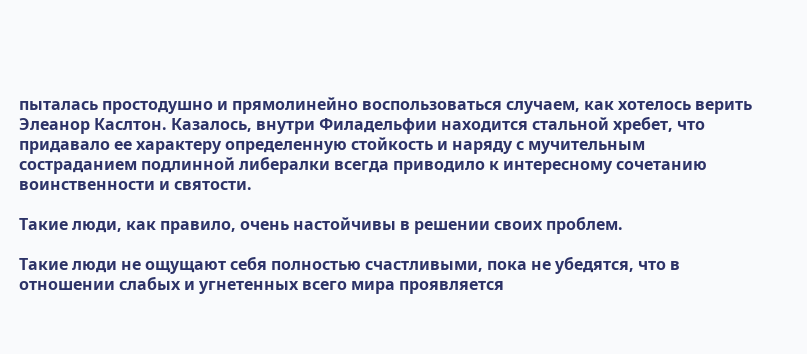пыталась простодушно и прямолинейно воспользоваться случаем, как хотелось верить Элеанор Каслтон. Казалось, внутри Филадельфии находится стальной хребет, что придавало ее характеру определенную стойкость и наряду с мучительным состраданием подлинной либералки всегда приводило к интересному сочетанию воинственности и святости.

Такие люди, как правило, очень настойчивы в решении своих проблем.

Такие люди не ощущают себя полностью счастливыми, пока не убедятся, что в отношении слабых и угнетенных всего мира проявляется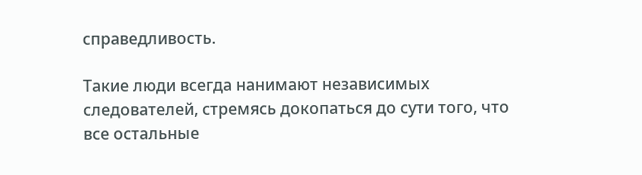справедливость.

Такие люди всегда нанимают независимых следователей, стремясь докопаться до сути того, что все остальные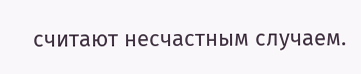считают несчастным случаем.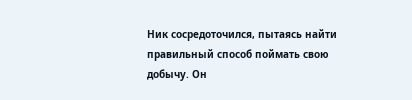Ник сосредоточился, пытаясь найти правильный способ поймать свою добычу. Он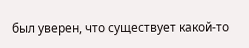был уверен, что существует какой-то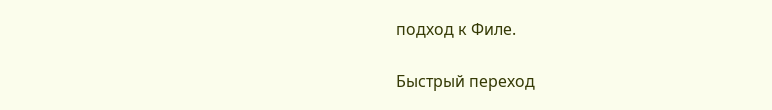подход к Филе.

Быстрый переход